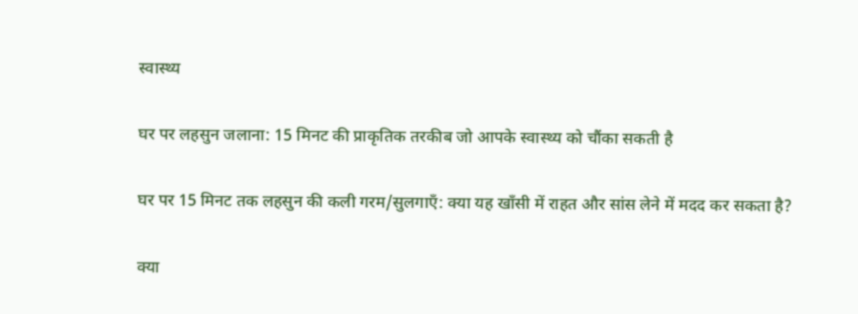स्वास्थ्य

घर पर लहसुन जलाना: 15 मिनट की प्राकृतिक तरकीब जो आपके स्वास्थ्य को चौंका सकती है

घर पर 15 मिनट तक लहसुन की कली गरम/सुलगाएँ: क्या यह खाँसी में राहत और सांस लेने में मदद कर सकता है?

क्या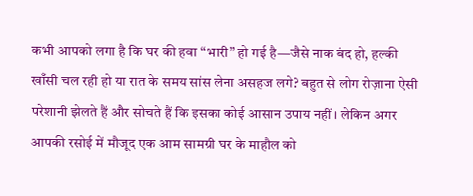कभी आपको लगा है कि घर की हवा “भारी” हो गई है—जैसे नाक बंद हो, हल्की खाँसी चल रही हो या रात के समय सांस लेना असहज लगे? बहुत से लोग रोज़ाना ऐसी परेशानी झेलते हैं और सोचते हैं कि इसका कोई आसान उपाय नहीं। लेकिन अगर आपकी रसोई में मौजूद एक आम सामग्री घर के माहौल को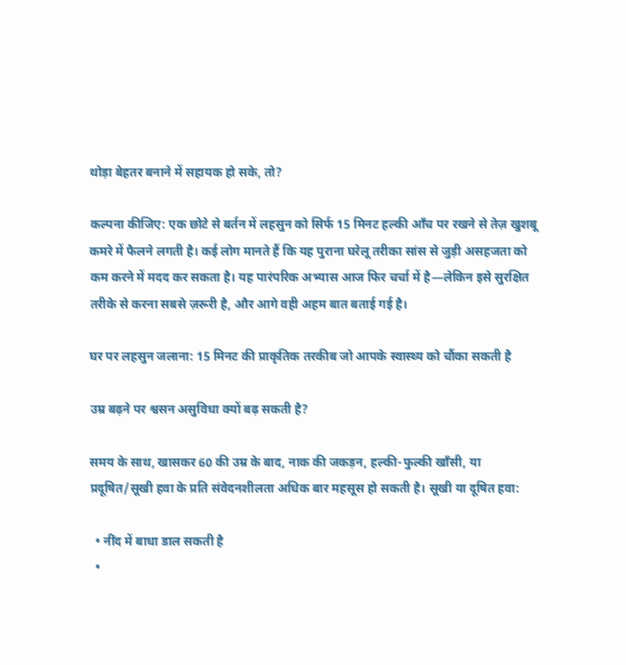थोड़ा बेहतर बनाने में सहायक हो सके, तो?

कल्पना कीजिए: एक छोटे से बर्तन में लहसुन को सिर्फ 15 मिनट हल्की आँच पर रखने से तेज़ खुशबू कमरे में फैलने लगती है। कई लोग मानते हैं कि यह पुराना घरेलू तरीका सांस से जुड़ी असहजता को कम करने में मदद कर सकता है। यह पारंपरिक अभ्यास आज फिर चर्चा में है—लेकिन इसे सुरक्षित तरीके से करना सबसे ज़रूरी है, और आगे वही अहम बात बताई गई है।

घर पर लहसुन जलाना: 15 मिनट की प्राकृतिक तरकीब जो आपके स्वास्थ्य को चौंका सकती है

उम्र बढ़ने पर श्वसन असुविधा क्यों बढ़ सकती है?

समय के साथ, खासकर 60 की उम्र के बाद, नाक की जकड़न, हल्की-फुल्की खाँसी, या प्रदूषित/सूखी हवा के प्रति संवेदनशीलता अधिक बार महसूस हो सकती है। सूखी या दूषित हवा:

  • नींद में बाधा डाल सकती है
  •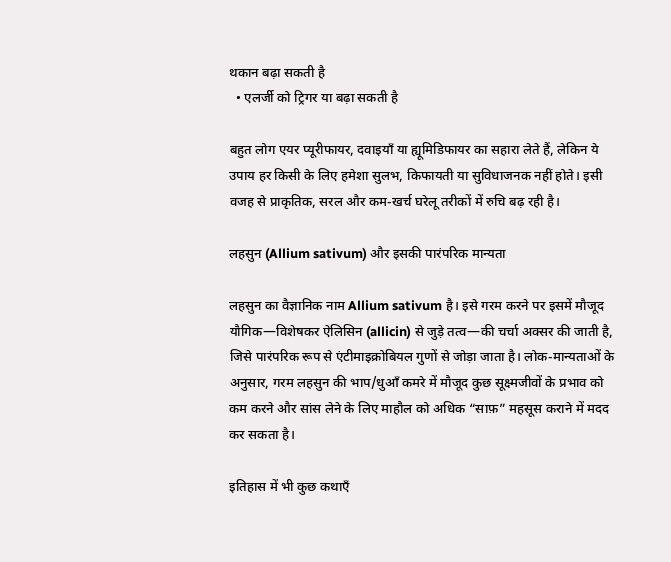थकान बढ़ा सकती है
  • एलर्जी को ट्रिगर या बढ़ा सकती है

बहुत लोग एयर प्यूरीफायर, दवाइयाँ या ह्यूमिडिफायर का सहारा लेते हैं, लेकिन ये उपाय हर किसी के लिए हमेशा सुलभ, किफायती या सुविधाजनक नहीं होते। इसी वजह से प्राकृतिक, सरल और कम-खर्च घरेलू तरीकों में रुचि बढ़ रही है।

लहसुन (Allium sativum) और इसकी पारंपरिक मान्यता

लहसुन का वैज्ञानिक नाम Allium sativum है। इसे गरम करने पर इसमें मौजूद यौगिक—विशेषकर ऐलिसिन (allicin) से जुड़े तत्व—की चर्चा अक्सर की जाती है, जिसे पारंपरिक रूप से एंटीमाइक्रोबियल गुणों से जोड़ा जाता है। लोक-मान्यताओं के अनुसार, गरम लहसुन की भाप/धुआँ कमरे में मौजूद कुछ सूक्ष्मजीवों के प्रभाव को कम करने और सांस लेने के लिए माहौल को अधिक “साफ़” महसूस कराने में मदद कर सकता है।

इतिहास में भी कुछ कथाएँ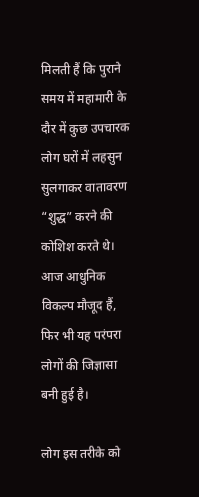मिलती हैं कि पुराने समय में महामारी के दौर में कुछ उपचारक लोग घरों में लहसुन सुलगाकर वातावरण “शुद्ध” करने की कोशिश करते थे। आज आधुनिक विकल्प मौजूद हैं, फिर भी यह परंपरा लोगों की जिज्ञासा बनी हुई है।

लोग इस तरीके को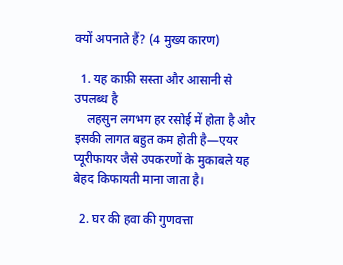क्यों अपनाते हैं? (4 मुख्य कारण)

  1. यह काफ़ी सस्ता और आसानी से उपलब्ध है
    लहसुन लगभग हर रसोई में होता है और इसकी लागत बहुत कम होती है—एयर प्यूरीफायर जैसे उपकरणों के मुकाबले यह बेहद किफायती माना जाता है।

  2. घर की हवा की गुणवत्ता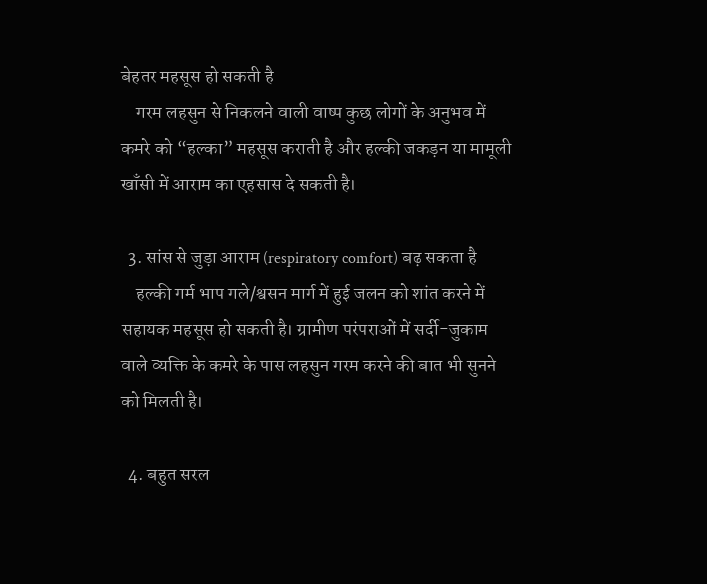बेहतर महसूस हो सकती है
    गरम लहसुन से निकलने वाली वाष्प कुछ लोगों के अनुभव में कमरे को “हल्का” महसूस कराती है और हल्की जकड़न या मामूली खाँसी में आराम का एहसास दे सकती है।

  3. सांस से जुड़ा आराम (respiratory comfort) बढ़ सकता है
    हल्की गर्म भाप गले/श्वसन मार्ग में हुई जलन को शांत करने में सहायक महसूस हो सकती है। ग्रामीण परंपराओं में सर्दी-जुकाम वाले व्यक्ति के कमरे के पास लहसुन गरम करने की बात भी सुनने को मिलती है।

  4. बहुत सरल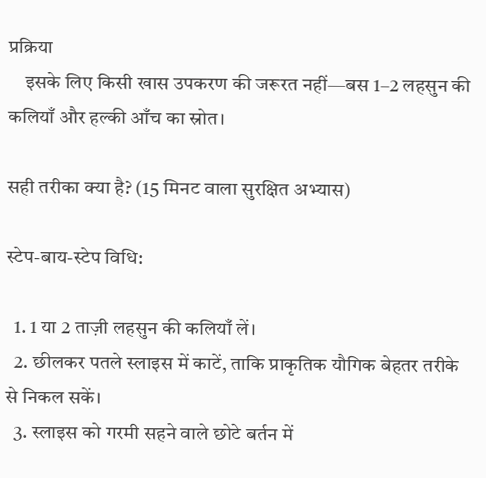प्रक्रिया
    इसके लिए किसी खास उपकरण की जरूरत नहीं—बस 1–2 लहसुन की कलियाँ और हल्की आँच का स्रोत।

सही तरीका क्या है? (15 मिनट वाला सुरक्षित अभ्यास)

स्टेप-बाय-स्टेप विधि:

  1. 1 या 2 ताज़ी लहसुन की कलियाँ लें।
  2. छीलकर पतले स्लाइस में काटें, ताकि प्राकृतिक यौगिक बेहतर तरीके से निकल सकें।
  3. स्लाइस को गरमी सहने वाले छोटे बर्तन में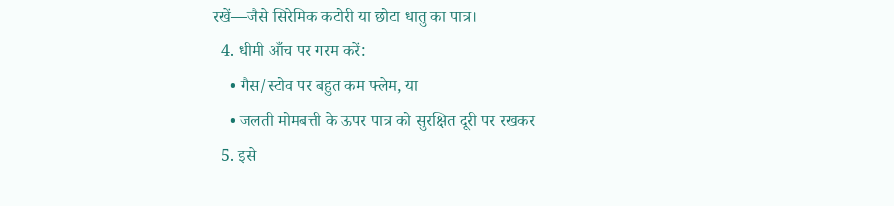रखें—जैसे सिरेमिक कटोरी या छोटा धातु का पात्र।
  4. धीमी आँच पर गरम करें:
    • गैस/स्टोव पर बहुत कम फ्लेम, या
    • जलती मोमबत्ती के ऊपर पात्र को सुरक्षित दूरी पर रखकर
  5. इसे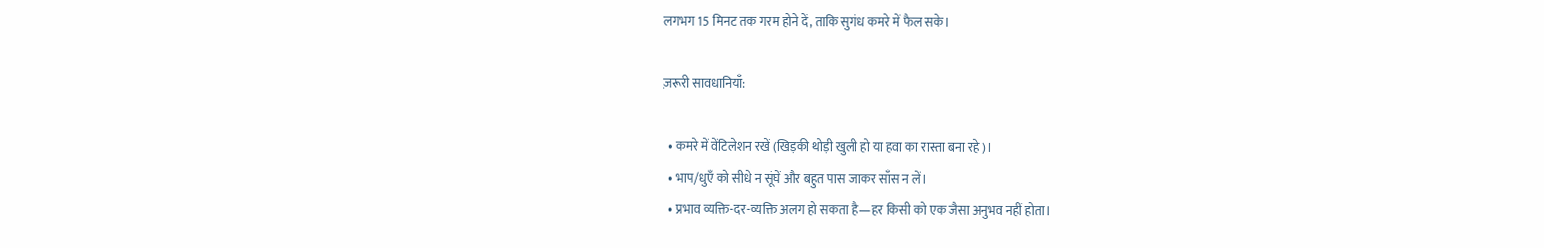लगभग 15 मिनट तक गरम होने दें, ताकि सुगंध कमरे में फैल सके।

ज़रूरी सावधानियाँ:

  • कमरे में वेंटिलेशन रखें (खिड़की थोड़ी खुली हो या हवा का रास्ता बना रहे)।
  • भाप/धुएँ को सीधे न सूंघें और बहुत पास जाकर साँस न लें।
  • प्रभाव व्यक्ति-दर-व्यक्ति अलग हो सकता है—हर किसी को एक जैसा अनुभव नहीं होता।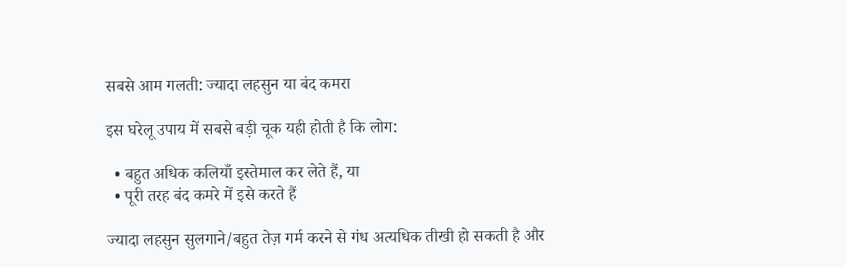सबसे आम गलती: ज्यादा लहसुन या बंद कमरा

इस घरेलू उपाय में सबसे बड़ी चूक यही होती है कि लोग:

  • बहुत अधिक कलियाँ इस्तेमाल कर लेते हैं, या
  • पूरी तरह बंद कमरे में इसे करते हैं

ज्यादा लहसुन सुलगाने/बहुत तेज़ गर्म करने से गंध अत्यधिक तीखी हो सकती है और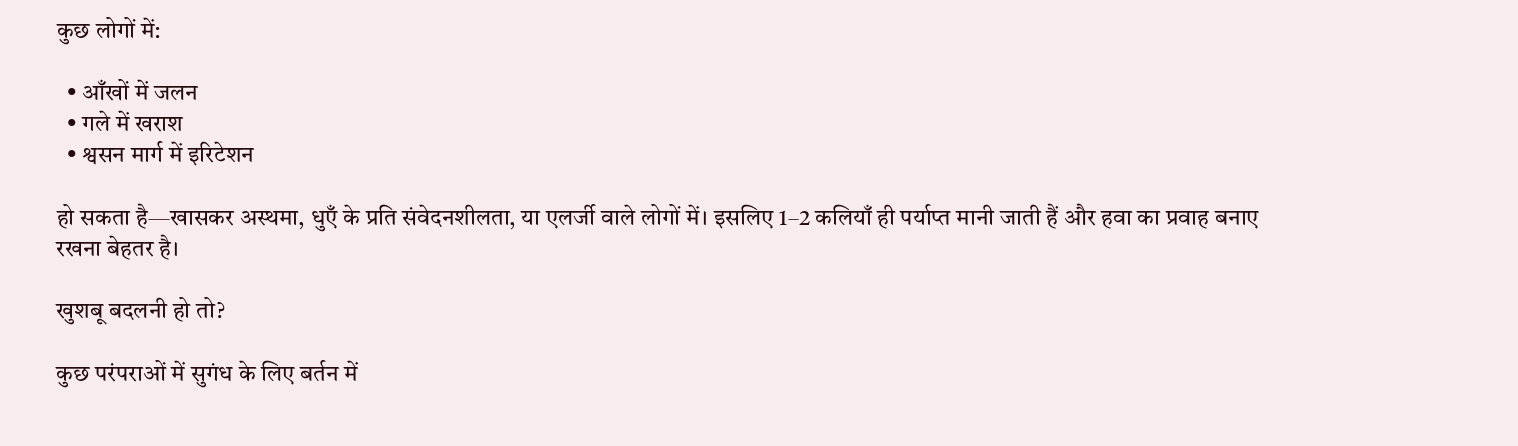कुछ लोगों में:

  • आँखों में जलन
  • गले में खराश
  • श्वसन मार्ग में इरिटेशन

हो सकता है—खासकर अस्थमा, धुएँ के प्रति संवेदनशीलता, या एलर्जी वाले लोगों में। इसलिए 1–2 कलियाँ ही पर्याप्त मानी जाती हैं और हवा का प्रवाह बनाए रखना बेहतर है।

खुशबू बदलनी हो तो?

कुछ परंपराओं में सुगंध के लिए बर्तन में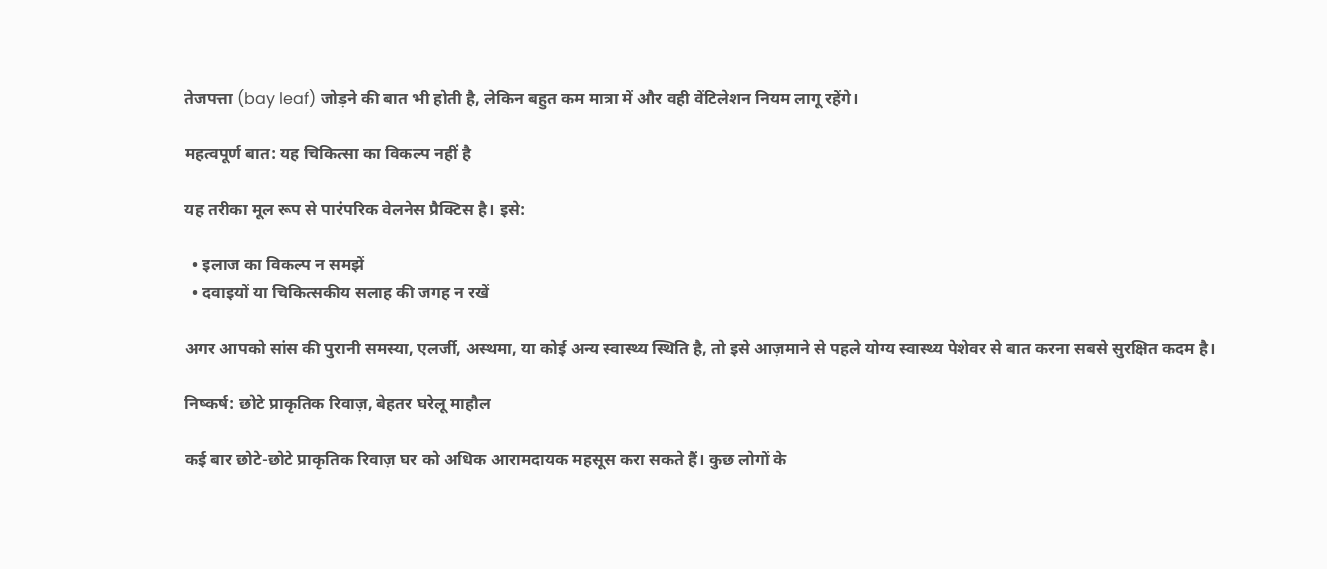तेजपत्ता (bay leaf) जोड़ने की बात भी होती है, लेकिन बहुत कम मात्रा में और वही वेंटिलेशन नियम लागू रहेंगे।

महत्वपूर्ण बात: यह चिकित्सा का विकल्प नहीं है

यह तरीका मूल रूप से पारंपरिक वेलनेस प्रैक्टिस है। इसे:

  • इलाज का विकल्प न समझें
  • दवाइयों या चिकित्सकीय सलाह की जगह न रखें

अगर आपको सांस की पुरानी समस्या, एलर्जी, अस्थमा, या कोई अन्य स्वास्थ्य स्थिति है, तो इसे आज़माने से पहले योग्य स्वास्थ्य पेशेवर से बात करना सबसे सुरक्षित कदम है।

निष्कर्ष: छोटे प्राकृतिक रिवाज़, बेहतर घरेलू माहौल

कई बार छोटे-छोटे प्राकृतिक रिवाज़ घर को अधिक आरामदायक महसूस करा सकते हैं। कुछ लोगों के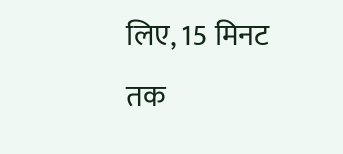लिए, 15 मिनट तक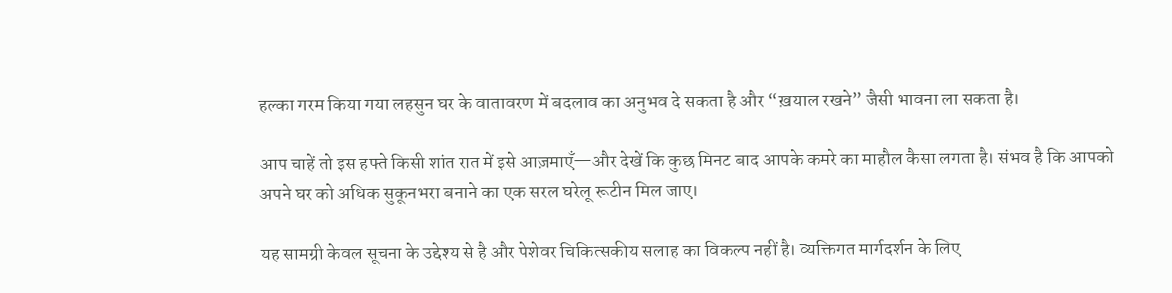हल्का गरम किया गया लहसुन घर के वातावरण में बदलाव का अनुभव दे सकता है और “ख़याल रखने” जैसी भावना ला सकता है।

आप चाहें तो इस हफ्ते किसी शांत रात में इसे आज़माएँ—और देखें कि कुछ मिनट बाद आपके कमरे का माहौल कैसा लगता है। संभव है कि आपको अपने घर को अधिक सुकूनभरा बनाने का एक सरल घरेलू रूटीन मिल जाए।

यह सामग्री केवल सूचना के उद्देश्य से है और पेशेवर चिकित्सकीय सलाह का विकल्प नहीं है। व्यक्तिगत मार्गदर्शन के लिए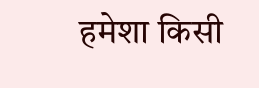हमेशा किसी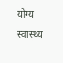योग्य स्वास्थ्य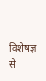विशेषज्ञ से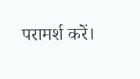परामर्श करें।